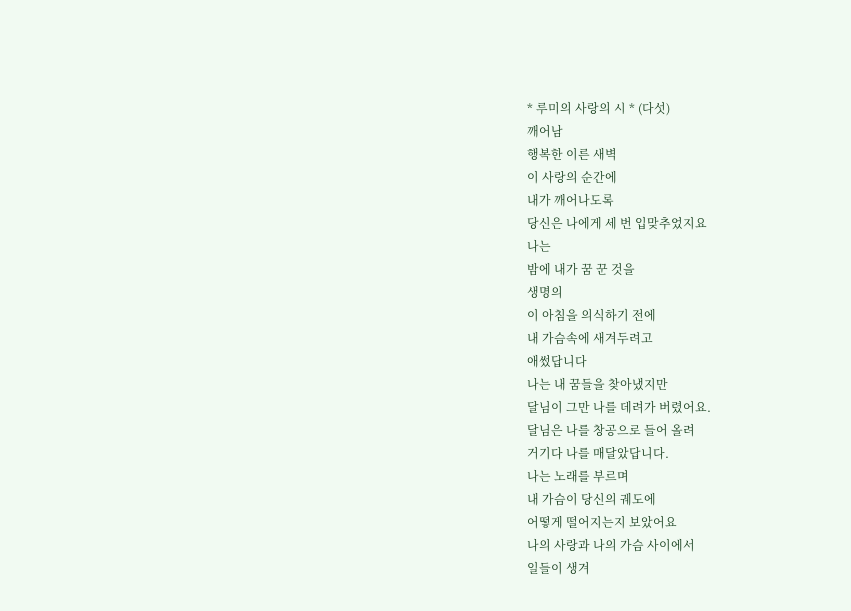* 루미의 사랑의 시 * (다섯)
깨어남
행복한 이른 새벽
이 사랑의 순간에
내가 깨어나도록
당신은 나에게 세 번 입맞추었지요
나는
밤에 내가 꿈 꾼 것을
생명의
이 아침을 의식하기 전에
내 가슴속에 새겨두려고
애썼답니다
나는 내 꿈들을 찾아냈지만
달님이 그만 나를 데려가 버렸어요.
달님은 나를 창공으로 들어 올려
거기다 나를 매달았답니다.
나는 노래를 부르며
내 가슴이 당신의 궤도에
어떻게 떨어지는지 보았어요
나의 사랑과 나의 가슴 사이에서
일들이 생겨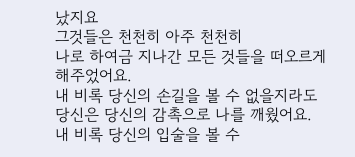났지요
그것들은 천천히 아주 천천히
나로 하여금 지나간 모든 것들을 떠오르게 해주었어요.
내 비록 당신의 손길을 볼 수 없을지라도
당신은 당신의 감촉으로 나를 깨웠어요.
내 비록 당신의 입술을 볼 수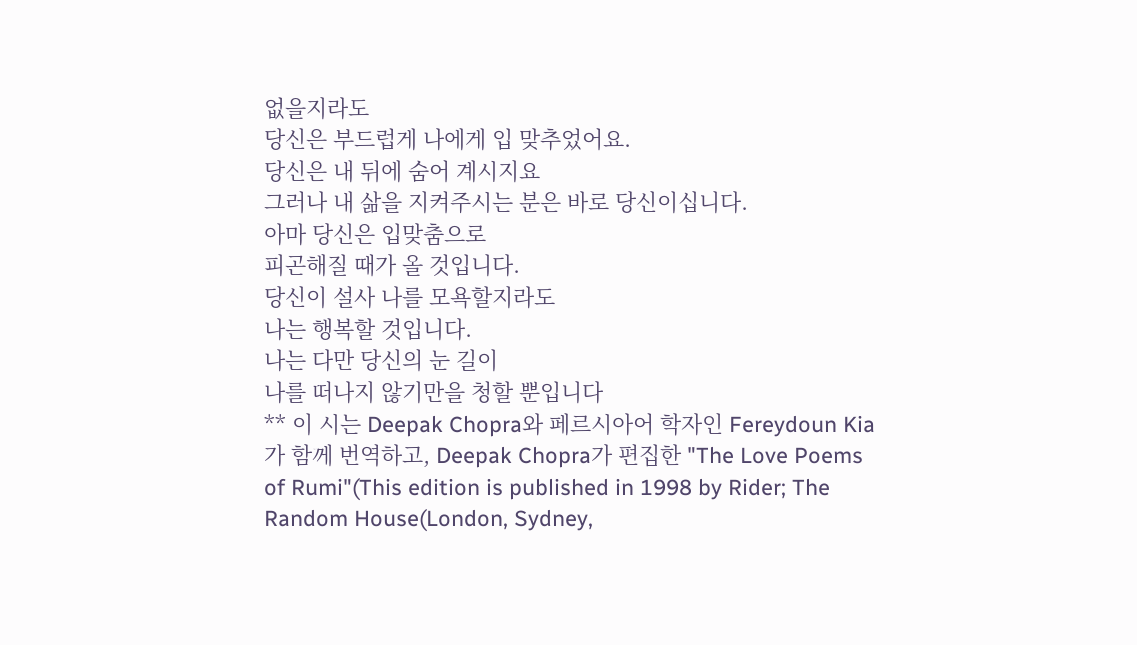없을지라도
당신은 부드럽게 나에게 입 맞추었어요.
당신은 내 뒤에 숨어 계시지요
그러나 내 삶을 지켜주시는 분은 바로 당신이십니다.
아마 당신은 입맞춤으로
피곤해질 때가 올 것입니다.
당신이 설사 나를 모욕할지라도
나는 행복할 것입니다.
나는 다만 당신의 눈 길이
나를 떠나지 않기만을 청할 뿐입니다
** 이 시는 Deepak Chopra와 페르시아어 학자인 Fereydoun Kia가 함께 번역하고, Deepak Chopra가 편집한 "The Love Poems of Rumi"(This edition is published in 1998 by Rider; The Random House(London, Sydney,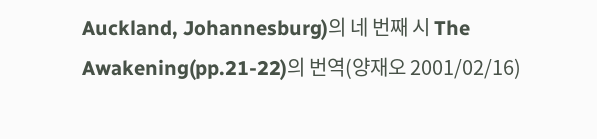Auckland, Johannesburg)의 네 번째 시 The Awakening(pp.21-22)의 번역(양재오 2001/02/16)